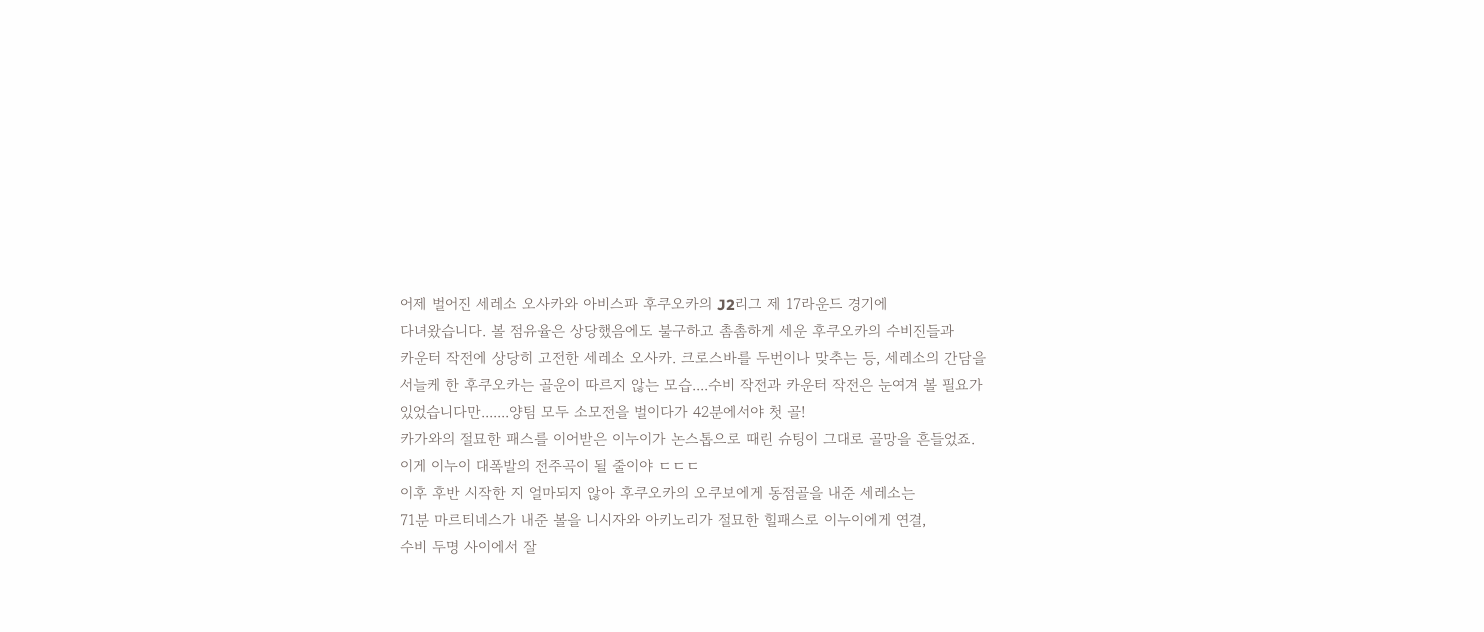어제 벌어진 세레소 오사카와 아비스파 후쿠오카의 J2리그 제 17라운드 경기에
다녀왔습니다. 볼 점유율은 상당했음에도 불구하고 촘촘하게 세운 후쿠오카의 수비진들과
카운터 작전에 상당히 고전한 세레소 오사카. 크로스바를 두번이나 맞추는 등, 세레소의 간담을
서늘케 한 후쿠오카는 골운이 따르지 않는 모습....수비 작전과 카운터 작전은 눈여겨 볼 필요가
있었습니다만.......양팀 모두 소모전을 벌이다가 42분에서야 첫 골!
카가와의 절묘한 패스를 이어받은 이누이가 논스톱으로 때린 슈팅이 그대로 골망을 흔들었죠.
이게 이누이 대폭발의 전주곡이 될 줄이야 ㄷㄷㄷ
이후 후반 시작한 지 얼마되지 않아 후쿠오카의 오쿠보에게 동점골을 내준 세레소는
71분 마르티네스가 내준 볼을 니시자와 아키노리가 절묘한 힐패스로 이누이에게 연결,
수비 두명 사이에서 잘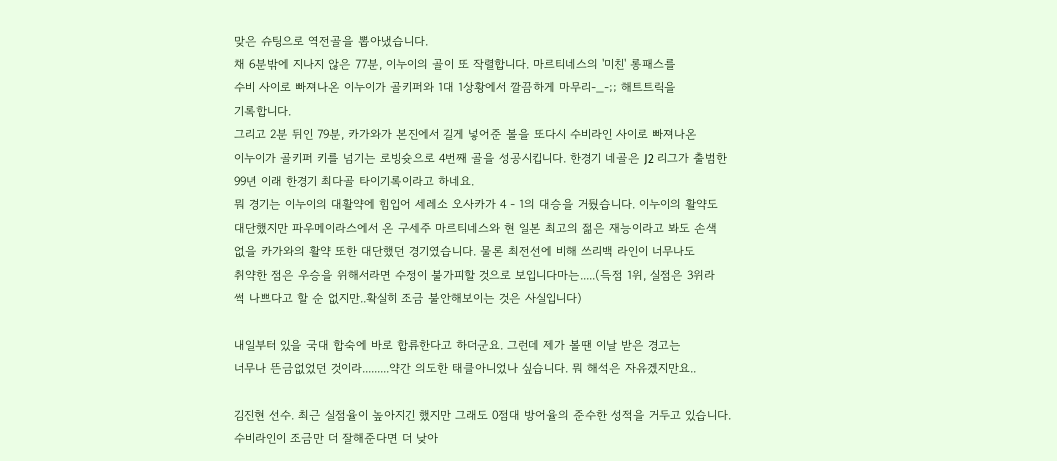맞은 슈팅으로 역전골을 뽑아냈습니다.
채 6분밖에 지나지 않은 77분, 이누이의 골이 또 작렬합니다. 마르티네스의 '미친' 롱패스를
수비 사이로 빠져나온 이누이가 골키퍼와 1대 1상황에서 깔끔하게 마무리-_-;; 해트트릭을
기록합니다.
그리고 2분 뒤인 79분, 카가와가 본진에서 길게 넣어준 볼을 또다시 수비라인 사이로 빠져나온
이누이가 골키퍼 키를 넘기는 로빙슛으로 4번째 골을 성공시킵니다. 한경기 네골은 J2 리그가 출범한
99년 이래 한경기 최다골 타이기록이라고 하네요.
뭐 경기는 이누이의 대활약에 힘입어 세레소 오사카가 4 - 1의 대승을 거뒀습니다. 이누이의 활약도
대단했지만 파우메이라스에서 온 구세주 마르티네스와 현 일본 최고의 젊은 재능이라고 봐도 손색
없을 카가와의 활약 또한 대단했던 경기였습니다. 물론 최전선에 비해 쓰리백 라인이 너무나도
취약한 점은 우승을 위해서라면 수정이 불가피할 것으로 보입니다마는.....(득점 1위, 실점은 3위라
썩 나쁘다고 할 순 없지만..확실히 조금 불안해보이는 것은 사실입니다)

내일부터 있을 국대 합숙에 바로 합류한다고 하더군요. 그런데 제가 볼땐 이날 받은 경고는
너무나 뜬금없었던 것이라.........약간 의도한 태클아니었나 싶습니다. 뭐 해석은 자유겠지만요..

김진현 선수. 최근 실점율이 높아지긴 했지만 그래도 0점대 방어율의 준수한 성적을 거두고 있습니다.
수비라인이 조금만 더 잘해준다면 더 낮아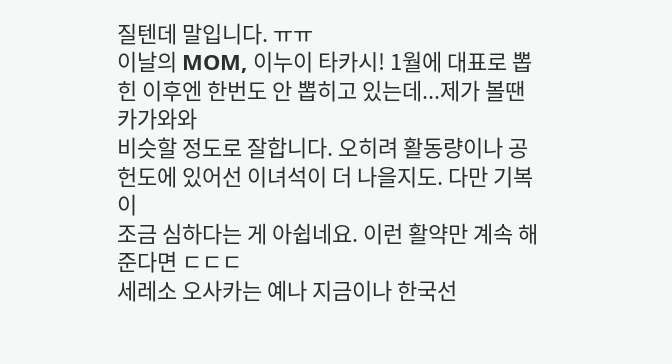질텐데 말입니다. ㅠㅠ
이날의 MOM, 이누이 타카시! 1월에 대표로 뽑힌 이후엔 한번도 안 뽑히고 있는데...제가 볼땐 카가와와
비슷할 정도로 잘합니다. 오히려 활동량이나 공헌도에 있어선 이녀석이 더 나을지도. 다만 기복이
조금 심하다는 게 아쉽네요. 이런 활약만 계속 해준다면 ㄷㄷㄷ
세레소 오사카는 예나 지금이나 한국선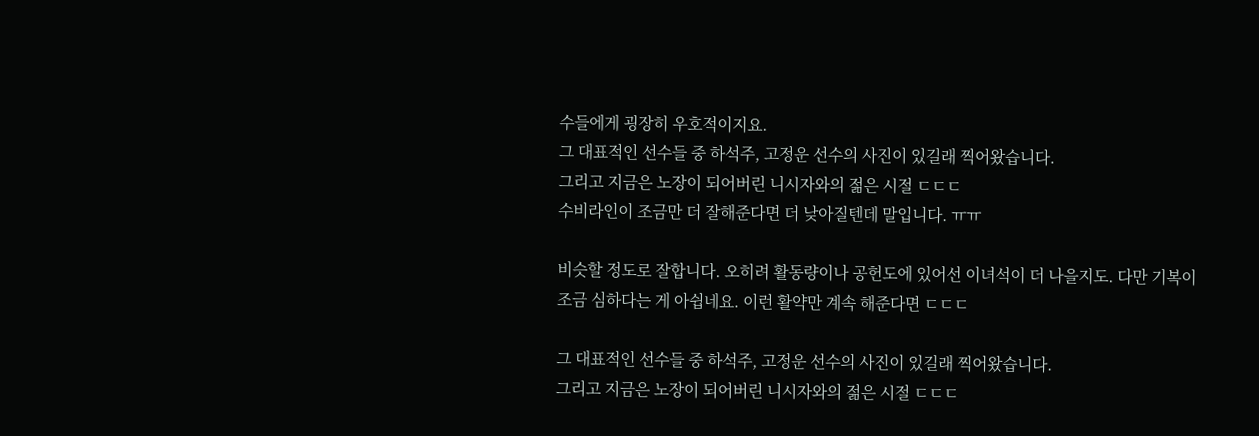수들에게 굉장히 우호적이지요.
그 대표적인 선수들 중 하석주, 고정운 선수의 사진이 있길래 찍어왔습니다.
그리고 지금은 노장이 되어버린 니시자와의 젊은 시절 ㄷㄷㄷ
수비라인이 조금만 더 잘해준다면 더 낮아질텐데 말입니다. ㅠㅠ

비슷할 정도로 잘합니다. 오히려 활동량이나 공헌도에 있어선 이녀석이 더 나을지도. 다만 기복이
조금 심하다는 게 아쉽네요. 이런 활약만 계속 해준다면 ㄷㄷㄷ

그 대표적인 선수들 중 하석주, 고정운 선수의 사진이 있길래 찍어왔습니다.
그리고 지금은 노장이 되어버린 니시자와의 젊은 시절 ㄷㄷㄷ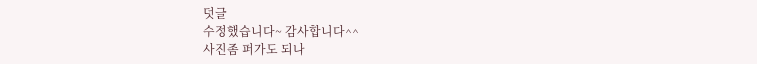덧글
수정했습니다~ 감사합니다^^
사진좀 퍼가도 되나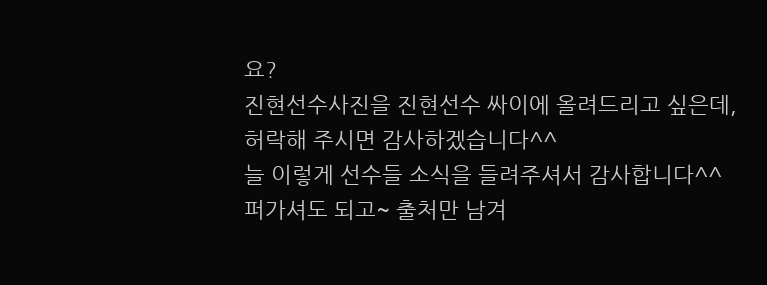요?
진현선수사진을 진현선수 싸이에 올려드리고 싶은데,
허락해 주시면 감사하겠습니다^^
늘 이렇게 선수들 소식을 들려주셔서 감사합니다^^
퍼가셔도 되고~ 출처만 남겨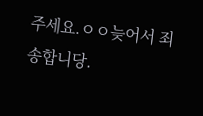주세요.ㅇㅇ늦어서 죄송합니당.